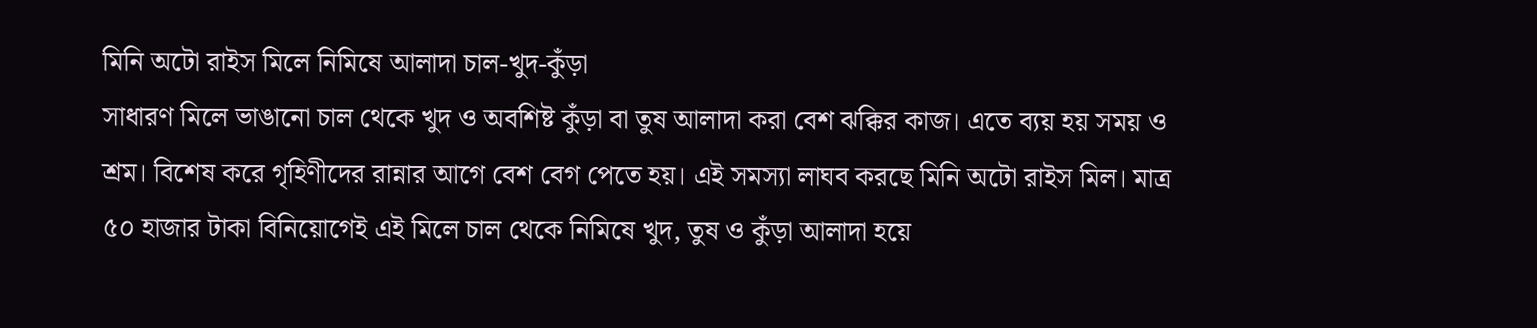মিনি অটো রাইস মিলে নিমিষে আলাদা চাল-খুদ-কুঁড়া
সাধারণ মিলে ভাঙানো চাল থেকে খুদ ও অবশিষ্ট কুঁড়া বা তুষ আলাদা করা বেশ ঝক্কির কাজ। এতে ব্যয় হয় সময় ও শ্রম। বিশেষ করে গৃহিণীদের রান্নার আগে বেশ বেগ পেতে হয়। এই সমস্যা লাঘব করছে মিনি অটো রাইস মিল। মাত্র ৫০ হাজার টাকা বিনিয়োগেই এই মিলে চাল থেকে নিমিষে খুদ, তুষ ও কুঁড়া আলাদা হয়ে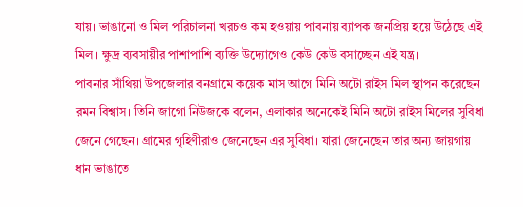যায়। ভাঙানো ও মিল পরিচালনা খরচও কম হওয়ায় পাবনায় ব্যাপক জনপ্রিয় হয়ে উঠেছে এই মিল। ক্ষুদ্র ব্যবসায়ীর পাশাপাশি ব্যক্তি উদ্যোগেও কেউ কেউ বসাচ্ছেন এই যন্ত্র।
পাবনার সাঁথিয়া উপজেলার বনগ্রামে কয়েক মাস আগে মিনি অটো রাইস মিল স্থাপন করেছেন রমন বিশ্বাস। তিনি জাগো নিউজকে বলেন, এলাকার অনেকেই মিনি অটো রাইস মিলের সুবিধা জেনে গেছেন। গ্রামের গৃহিণীরাও জেনেছেন এর সুবিধা। যারা জেনেছেন তার অন্য জায়গায় ধান ভাঙাতে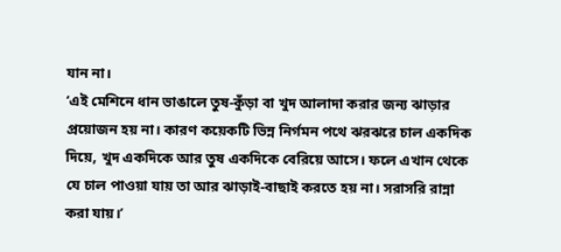যান না।
‘এই মেশিনে ধান ভাঙালে তুষ-কুঁড়া বা খুদ আলাদা করার জন্য ঝাড়ার প্রয়োজন হয় না। কারণ কয়েকটি ভিন্ন নির্গমন পথে ঝরঝরে চাল একদিক দিয়ে, খুদ একদিকে আর তুষ একদিকে বেরিয়ে আসে। ফলে এখান থেকে যে চাল পাওয়া যায় তা আর ঝাড়াই-বাছাই করতে হয় না। সরাসরি রান্না করা যায়।’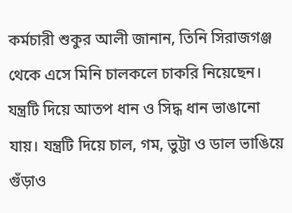কর্মচারী শুকুর আলী জানান, তিনি সিরাজগঞ্জ থেকে এসে মিনি চালকলে চাকরি নিয়েছেন। যন্ত্রটি দিয়ে আতপ ধান ও সিদ্ধ ধান ভাঙানো যায়। যন্ত্রটি দিয়ে চাল, গম, ভুট্টা ও ডাল ভাঙিয়ে গুঁড়াও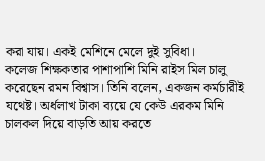করা যায়। একই মেশিনে মেলে দুই সুবিধা।
কলেজ শিক্ষকতার পাশাপাশি মিনি রাইস মিল চালু করেছেন রমন বিশ্বাস। তিনি বলেন, একজন কর্মচারীই যথেষ্ট। অর্ধলাখ টাকা ব্যয়ে যে কেউ এরকম মিনি চালকল দিয়ে বাড়তি আয় করতে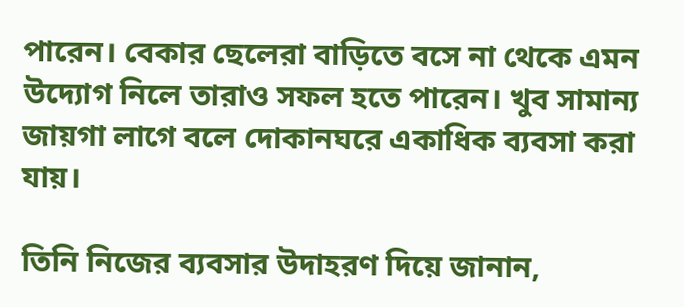পারেন। বেকার ছেলেরা বাড়িতে বসে না থেকে এমন উদ্যোগ নিলে তারাও সফল হতে পারেন। খুব সামান্য জায়গা লাগে বলে দোকানঘরে একাধিক ব্যবসা করা যায়।

তিনি নিজের ব্যবসার উদাহরণ দিয়ে জানান,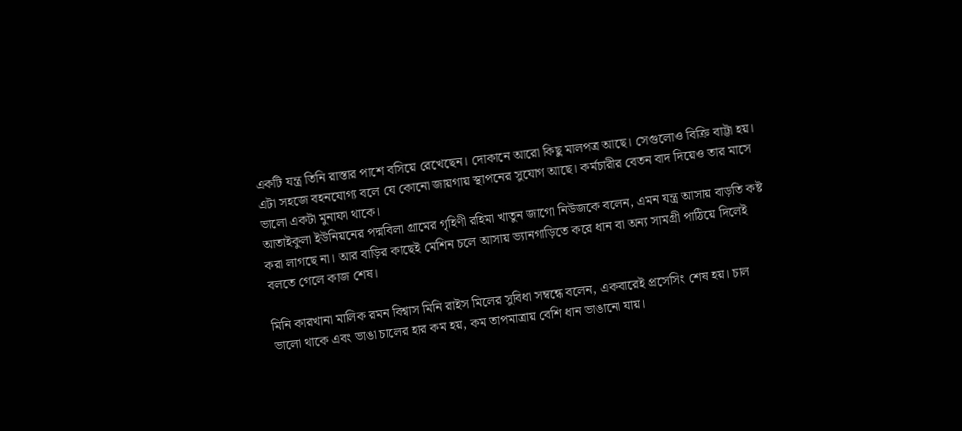একটি যন্ত্র তিনি রাস্তার পাশে বসিয়ে রেখেছেন। দোকানে আরো কিছু মালপত্র আছে। সেগুলোও বিক্রি বাট্টা হয়। এটা সহজে বহনযোগ্য বলে যে কোনো জায়গায় স্থাপনের সুযোগ আছে। কর্মচারীর বেতন বাদ দিয়েও তার মাসে ভালো একটা মুনাফা থাকে।
আতাইকুলা ইউনিয়নের পদ্মবিলা গ্রামের গৃহিণী রহিমা খাতুন জাগো নিউজকে বলেন, এমন যন্ত্র আসায় বাড়তি কষ্ট করা লাগছে না। আর বাড়ির কাছেই মেশিন চলে আসায় ভ্যানগাড়িতে করে ধান বা অন্য সামগ্রী পাঠিয়ে দিলেই বলতে গেলে কাজ শেষ।

মিনি কারখানা মালিক রমন বিশ্বাস মিনি রাইস মিলের সুবিধা সম্বন্ধে বলেন, একবারেই প্রসেসিং শেষ হয়। চাল ভালো থাকে এবং ভাঙা চালের হার কম হয়, কম তাপমাত্রায় বেশি ধান ভাঙানো যায়।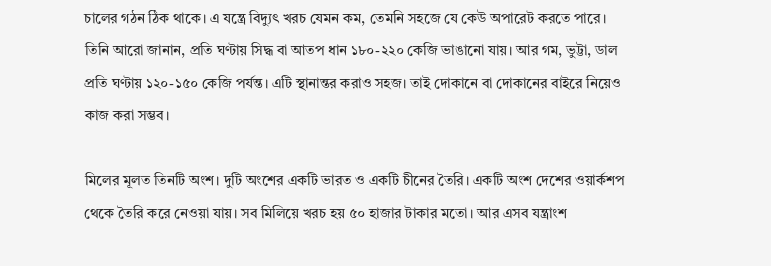চালের গঠন ঠিক থাকে। এ যন্ত্রে বিদ্যুৎ খরচ যেমন কম, তেমনি সহজে যে কেউ অপারেট করতে পারে।
তিনি আরো জানান, প্রতি ঘণ্টায় সিদ্ধ বা আতপ ধান ১৮০-২২০ কেজি ভাঙানো যায়। আর গম, ভুট্টা, ডাল প্রতি ঘণ্টায় ১২০-১৫০ কেজি পর্যন্ত। এটি স্থানান্তর করাও সহজ। তাই দোকানে বা দোকানের বাইরে নিয়েও কাজ করা সম্ভব।

মিলের মূলত তিনটি অংশ। দুটি অংশের একটি ভারত ও একটি চীনের তৈরি। একটি অংশ দেশের ওয়ার্কশপ থেকে তৈরি করে নেওয়া যায়। সব মিলিয়ে খরচ হয় ৫০ হাজার টাকার মতো। আর এসব যন্ত্রাংশ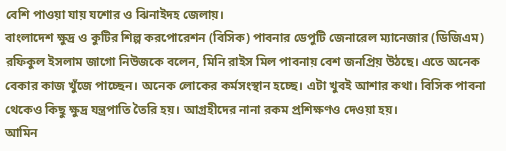বেশি পাওয়া যায় যশোর ও ঝিনাইদহ জেলায়।
বাংলাদেশ ক্ষুদ্র ও কুটির শিল্প করপোরেশন (বিসিক) পাবনার ডেপুটি জেনারেল ম্যানেজার (ডিজিএম) রফিকুল ইসলাম জাগো নিউজকে বলেন, মিনি রাইস মিল পাবনায় বেশ জনপ্রিয় উঠছে। এতে অনেক বেকার কাজ খুঁজে পাচ্ছেন। অনেক লোকের কর্মসংস্থান হচ্ছে। এটা খুবই আশার কথা। বিসিক পাবনা থেকেও কিছু ক্ষুদ্র যন্ত্রপাতি তৈরি হয়। আগ্রহীদের নানা রকম প্রশিক্ষণও দেওয়া হয়।
আমিন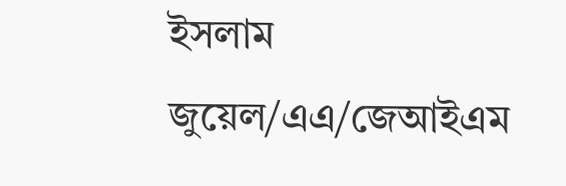ইসলাম জুয়েল/এএ/জেআইএম